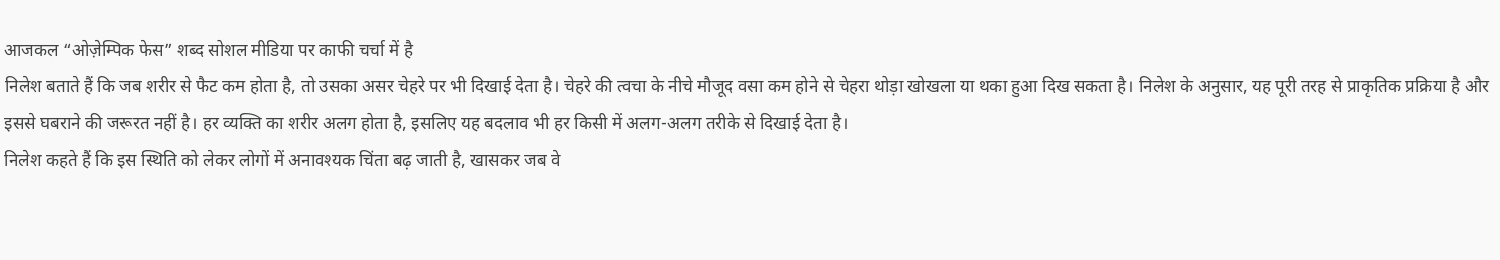आजकल “ओज़ेम्पिक फेस” शब्द सोशल मीडिया पर काफी चर्चा में है
निलेश बताते हैं कि जब शरीर से फैट कम होता है, तो उसका असर चेहरे पर भी दिखाई देता है। चेहरे की त्वचा के नीचे मौजूद वसा कम होने से चेहरा थोड़ा खोखला या थका हुआ दिख सकता है। निलेश के अनुसार, यह पूरी तरह से प्राकृतिक प्रक्रिया है और इससे घबराने की जरूरत नहीं है। हर व्यक्ति का शरीर अलग होता है, इसलिए यह बदलाव भी हर किसी में अलग-अलग तरीके से दिखाई देता है।
निलेश कहते हैं कि इस स्थिति को लेकर लोगों में अनावश्यक चिंता बढ़ जाती है, खासकर जब वे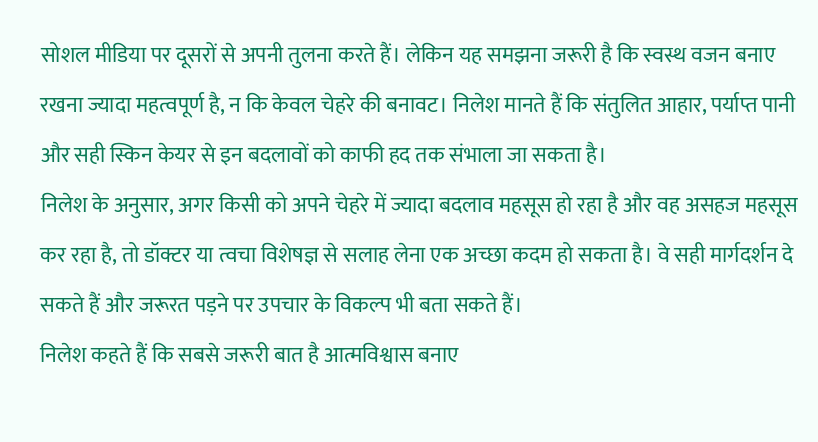सोशल मीडिया पर दूसरों से अपनी तुलना करते हैं। लेकिन यह समझना जरूरी है कि स्वस्थ वजन बनाए रखना ज्यादा महत्वपूर्ण है, न कि केवल चेहरे की बनावट। निलेश मानते हैं कि संतुलित आहार, पर्याप्त पानी और सही स्किन केयर से इन बदलावों को काफी हद तक संभाला जा सकता है।
निलेश के अनुसार, अगर किसी को अपने चेहरे में ज्यादा बदलाव महसूस हो रहा है और वह असहज महसूस कर रहा है, तो डॉक्टर या त्वचा विशेषज्ञ से सलाह लेना एक अच्छा कदम हो सकता है। वे सही मार्गदर्शन दे सकते हैं और जरूरत पड़ने पर उपचार के विकल्प भी बता सकते हैं।
निलेश कहते हैं कि सबसे जरूरी बात है आत्मविश्वास बनाए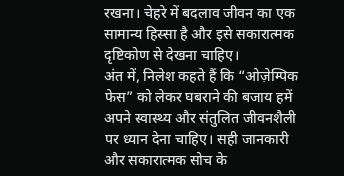रखना। चेहरे में बदलाव जीवन का एक सामान्य हिस्सा है और इसे सकारात्मक दृष्टिकोण से देखना चाहिए।
अंत में, निलेश कहते हैं कि “ओज़ेम्पिक फेस” को लेकर घबराने की बजाय हमें अपने स्वास्थ्य और संतुलित जीवनशैली पर ध्यान देना चाहिए। सही जानकारी और सकारात्मक सोच के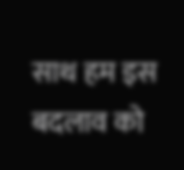साथ हम इस बदलाव को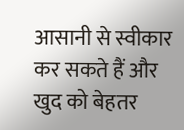आसानी से स्वीकार कर सकते हैं और खुद को बेहतर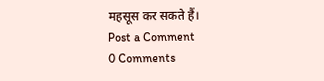महसूस कर सकते हैं।
Post a Comment
0 Comments